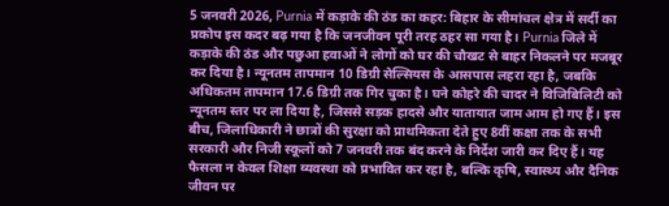5 जनवरी 2026, Purnia में कड़ाके की ठंड का कहर: बिहार के सीमांचल क्षेत्र में सर्दी का प्रकोप इस कदर बढ़ गया है कि जनजीवन पूरी तरह ठहर सा गया है। Purnia जिले में कड़ाके की ठंड और पछुआ हवाओं ने लोगों को घर की चौखट से बाहर निकलने पर मजबूर कर दिया है। न्यूनतम तापमान 10 डिग्री सेल्सियस के आसपास लहरा रहा है, जबकि अधिकतम तापमान 17.6 डिग्री तक गिर चुका है। घने कोहरे की चादर ने विजिबिलिटी को न्यूनतम स्तर पर ला दिया है, जिससे सड़क हादसे और यातायात जाम आम हो गए हैं। इस बीच, जिलाधिकारी ने छात्रों की सुरक्षा को प्राथमिकता देते हुए 8वीं कक्षा तक के सभी सरकारी और निजी स्कूलों को 7 जनवरी तक बंद करने के निर्देश जारी कर दिए हैं। यह फैसला न केवल शिक्षा व्यवस्था को प्रभावित कर रहा है, बल्कि कृषि, स्वास्थ्य और दैनिक जीवन पर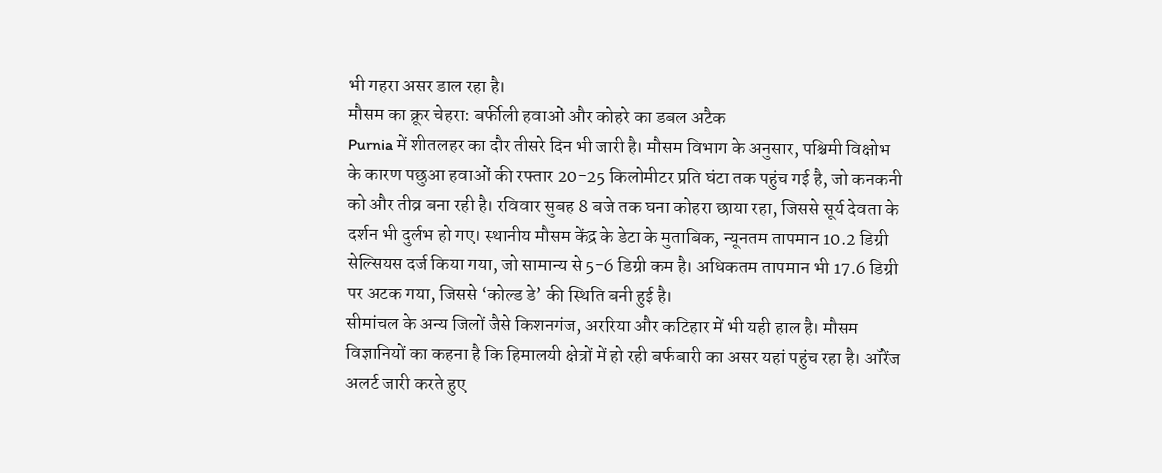भी गहरा असर डाल रहा है।
मौसम का क्रूर चेहरा: बर्फीली हवाओं और कोहरे का डबल अटैक
Purnia में शीतलहर का दौर तीसरे दिन भी जारी है। मौसम विभाग के अनुसार, पश्चिमी विक्षोभ के कारण पछुआ हवाओं की रफ्तार 20-25 किलोमीटर प्रति घंटा तक पहुंच गई है, जो कनकनी को और तीव्र बना रही है। रविवार सुबह 8 बजे तक घना कोहरा छाया रहा, जिससे सूर्य देवता के दर्शन भी दुर्लभ हो गए। स्थानीय मौसम केंद्र के डेटा के मुताबिक, न्यूनतम तापमान 10.2 डिग्री सेल्सियस दर्ज किया गया, जो सामान्य से 5-6 डिग्री कम है। अधिकतम तापमान भी 17.6 डिग्री पर अटक गया, जिससे ‘कोल्ड डे’ की स्थिति बनी हुई है।
सीमांचल के अन्य जिलों जैसे किशनगंज, अररिया और कटिहार में भी यही हाल है। मौसम विज्ञानियों का कहना है कि हिमालयी क्षेत्रों में हो रही बर्फबारी का असर यहां पहुंच रहा है। ऑरेंज अलर्ट जारी करते हुए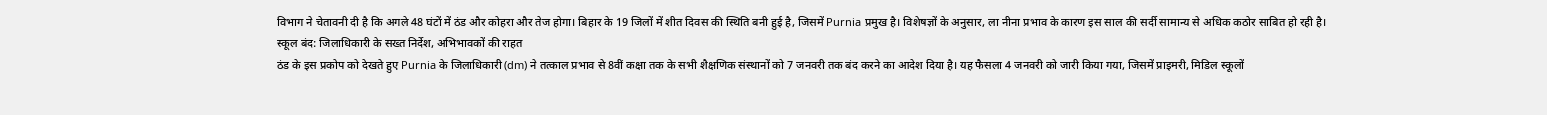विभाग ने चेतावनी दी है कि अगले 48 घंटों में ठंड और कोहरा और तेज होगा। बिहार के 19 जिलों में शीत दिवस की स्थिति बनी हुई है, जिसमें Purnia प्रमुख है। विशेषज्ञों के अनुसार, ला नीना प्रभाव के कारण इस साल की सर्दी सामान्य से अधिक कठोर साबित हो रही है।
स्कूल बंद: जिलाधिकारी के सख्त निर्देश, अभिभावकों की राहत
ठंड के इस प्रकोप को देखते हुए Purnia के जिलाधिकारी (dm) ने तत्काल प्रभाव से 8वीं कक्षा तक के सभी शैक्षणिक संस्थानों को 7 जनवरी तक बंद करने का आदेश दिया है। यह फैसला 4 जनवरी को जारी किया गया, जिसमें प्राइमरी, मिडिल स्कूलों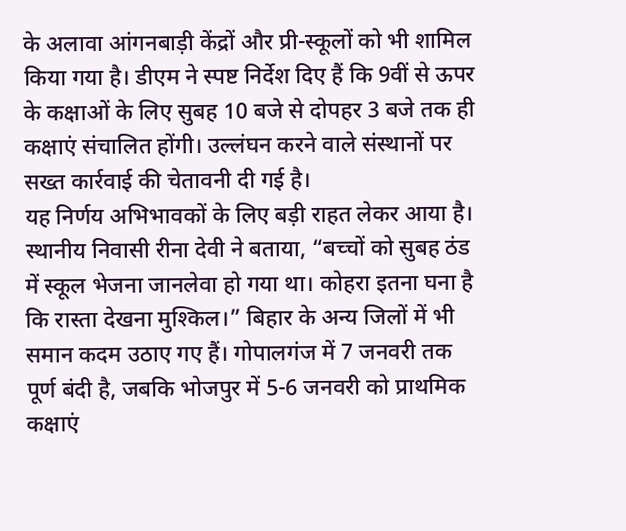के अलावा आंगनबाड़ी केंद्रों और प्री-स्कूलों को भी शामिल किया गया है। डीएम ने स्पष्ट निर्देश दिए हैं कि 9वीं से ऊपर के कक्षाओं के लिए सुबह 10 बजे से दोपहर 3 बजे तक ही कक्षाएं संचालित होंगी। उल्लंघन करने वाले संस्थानों पर सख्त कार्रवाई की चेतावनी दी गई है।
यह निर्णय अभिभावकों के लिए बड़ी राहत लेकर आया है। स्थानीय निवासी रीना देवी ने बताया, “बच्चों को सुबह ठंड में स्कूल भेजना जानलेवा हो गया था। कोहरा इतना घना है कि रास्ता देखना मुश्किल।” बिहार के अन्य जिलों में भी समान कदम उठाए गए हैं। गोपालगंज में 7 जनवरी तक पूर्ण बंदी है, जबकि भोजपुर में 5-6 जनवरी को प्राथमिक कक्षाएं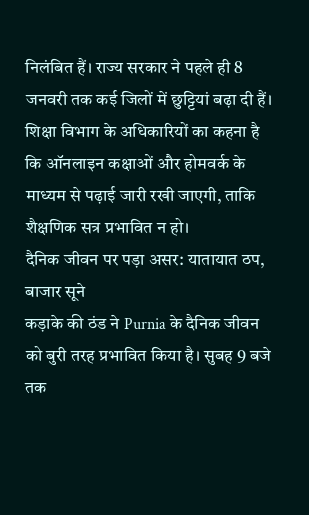निलंबित हैं। राज्य सरकार ने पहले ही 8 जनवरी तक कई जिलों में छुट्टियां बढ़ा दी हैं। शिक्षा विभाग के अधिकारियों का कहना है कि ऑनलाइन कक्षाओं और होमवर्क के माध्यम से पढ़ाई जारी रखी जाएगी, ताकि शैक्षणिक सत्र प्रभावित न हो।
दैनिक जीवन पर पड़ा असर: यातायात ठप, बाजार सूने
कड़ाके की ठंड ने Purnia के दैनिक जीवन को बुरी तरह प्रभावित किया है। सुबह 9 बजे तक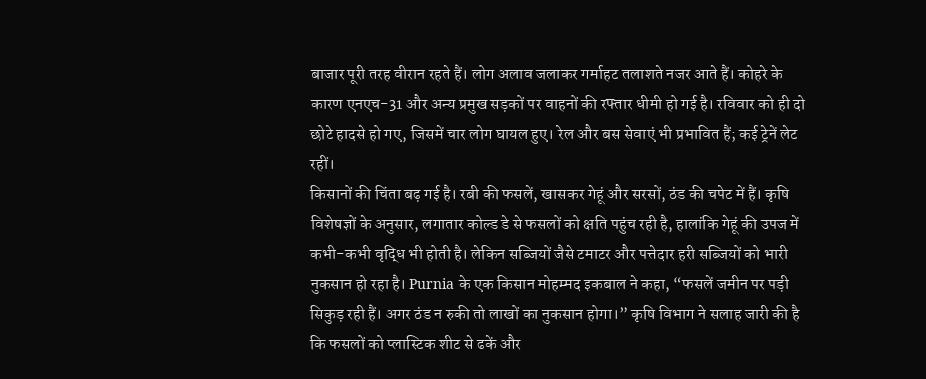बाजार पूरी तरह वीरान रहते हैं। लोग अलाव जलाकर गर्माहट तलाशते नजर आते हैं। कोहरे के कारण एनएच-31 और अन्य प्रमुख सड़कों पर वाहनों की रफ्तार धीमी हो गई है। रविवार को ही दो छोटे हादसे हो गए, जिसमें चार लोग घायल हुए। रेल और बस सेवाएं भी प्रभावित हैं; कई ट्रेनें लेट रहीं।
किसानों की चिंता बढ़ गई है। रबी की फसलें, खासकर गेहूं और सरसों, ठंड की चपेट में हैं। कृषि विशेषज्ञों के अनुसार, लगातार कोल्ड डे से फसलों को क्षति पहुंच रही है, हालांकि गेहूं की उपज में कभी-कभी वृद्धि भी होती है। लेकिन सब्जियों जैसे टमाटर और पत्तेदार हरी सब्जियों को भारी नुकसान हो रहा है। Purnia के एक किसान मोहम्मद इकबाल ने कहा, “फसलें जमीन पर पड़ी सिकुड़ रही हैं। अगर ठंड न रुकी तो लाखों का नुकसान होगा।” कृषि विभाग ने सलाह जारी की है कि फसलों को प्लास्टिक शीट से ढकें और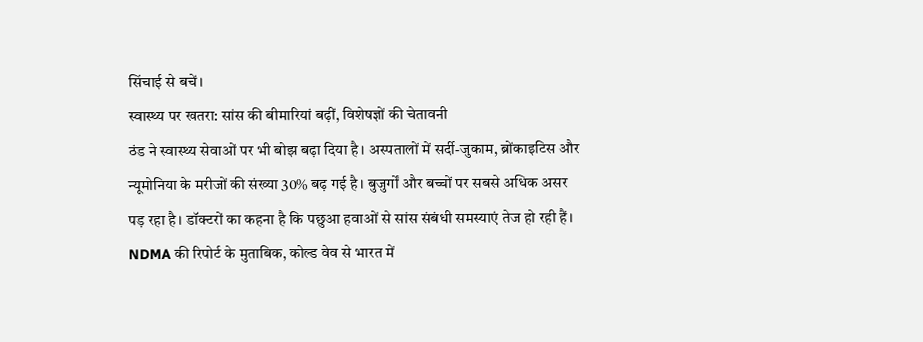सिंचाई से बचें।
स्वास्थ्य पर खतरा: सांस की बीमारियां बढ़ीं, विशेषज्ञों की चेतावनी
ठंड ने स्वास्थ्य सेवाओं पर भी बोझ बढ़ा दिया है। अस्पतालों में सर्दी-जुकाम, ब्रोंकाइटिस और न्यूमोनिया के मरीजों की संख्या 30% बढ़ गई है। बुजुर्गों और बच्चों पर सबसे अधिक असर पड़ रहा है। डॉक्टरों का कहना है कि पछुआ हवाओं से सांस संबंधी समस्याएं तेज हो रही हैं। NDMA की रिपोर्ट के मुताबिक, कोल्ड वेव से भारत में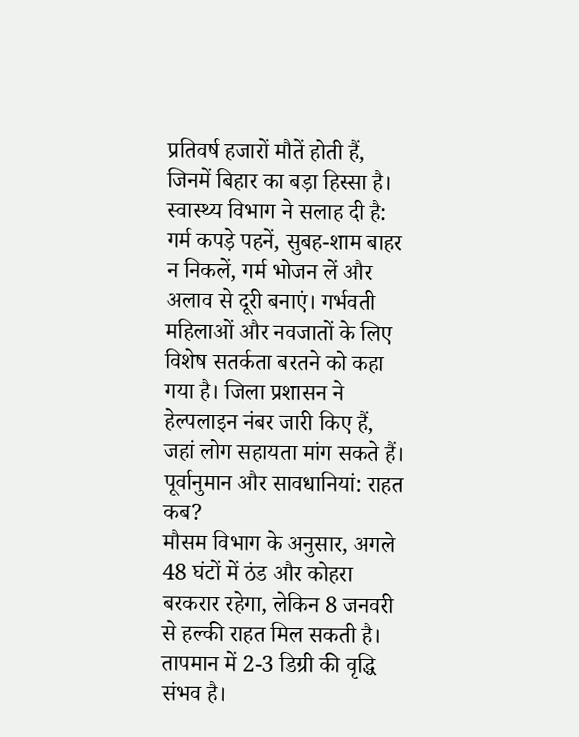प्रतिवर्ष हजारों मौतें होती हैं, जिनमें बिहार का बड़ा हिस्सा है।
स्वास्थ्य विभाग ने सलाह दी है: गर्म कपड़े पहनें, सुबह-शाम बाहर न निकलें, गर्म भोजन लें और अलाव से दूरी बनाएं। गर्भवती महिलाओं और नवजातों के लिए विशेष सतर्कता बरतने को कहा गया है। जिला प्रशासन ने हेल्पलाइन नंबर जारी किए हैं, जहां लोग सहायता मांग सकते हैं।
पूर्वानुमान और सावधानियां: राहत कब?
मौसम विभाग के अनुसार, अगले 48 घंटों में ठंड और कोहरा बरकरार रहेगा, लेकिन 8 जनवरी से हल्की राहत मिल सकती है। तापमान में 2-3 डिग्री की वृद्धि संभव है।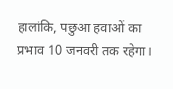हालांकि, पछुआ हवाओं का प्रभाव 10 जनवरी तक रहेगा।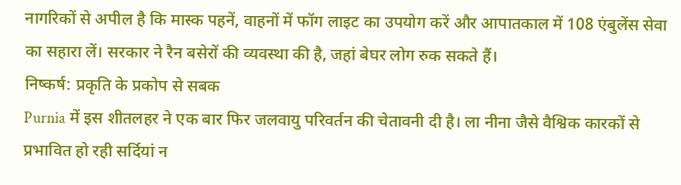नागरिकों से अपील है कि मास्क पहनें, वाहनों में फॉग लाइट का उपयोग करें और आपातकाल में 108 एंबुलेंस सेवा का सहारा लें। सरकार ने रैन बसेरों की व्यवस्था की है, जहां बेघर लोग रुक सकते हैं।
निष्कर्ष: प्रकृति के प्रकोप से सबक
Purnia में इस शीतलहर ने एक बार फिर जलवायु परिवर्तन की चेतावनी दी है। ला नीना जैसे वैश्विक कारकों से प्रभावित हो रही सर्दियां न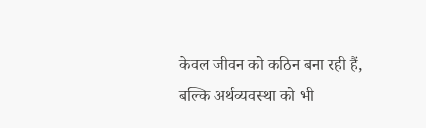केवल जीवन को कठिन बना रही हैं, बल्कि अर्थव्यवस्था को भी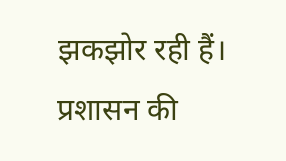झकझोर रही हैं। प्रशासन की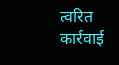त्वरित कार्रवाई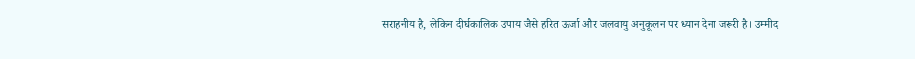सराहनीय है, लेकिन दीर्घकालिक उपाय जैसे हरित ऊर्जा और जलवायु अनुकूलन पर ध्यान देना जरूरी है। उम्मीद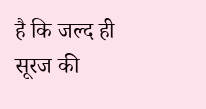है कि जल्द ही सूरज की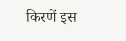किरणें इस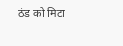ठंड को मिटा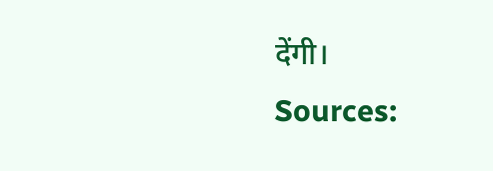देंगी।
Sources: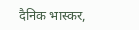दैनिक भास्कर,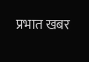प्रभात खबर